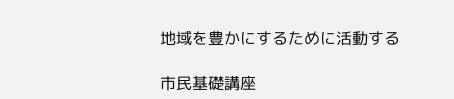地域を豊かにするために活動する

市民基礎講座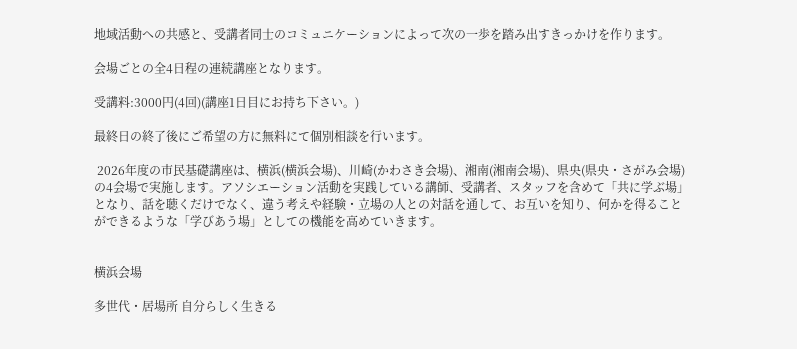地域活動への共感と、受講者同士のコミュニケーションによって次の一歩を踏み出すきっかけを作ります。

会場ごとの全4日程の連続講座となります。

受講料:3000円(4回)(講座1日目にお持ち下さい。)

最終日の終了後にご希望の方に無料にて個別相談を行います。

 2026年度の市民基礎講座は、横浜(横浜会場)、川崎(かわさき会場)、湘南(湘南会場)、県央(県央・さがみ会場)の4会場で実施します。アソシエーション活動を実践している講師、受講者、スタッフを含めて「共に学ぶ場」となり、話を聴くだけでなく、違う考えや経験・立場の人との対話を通して、お互いを知り、何かを得ることができるような「学びあう場」としての機能を高めていきます。


横浜会場

多世代・居場所 自分らしく生きる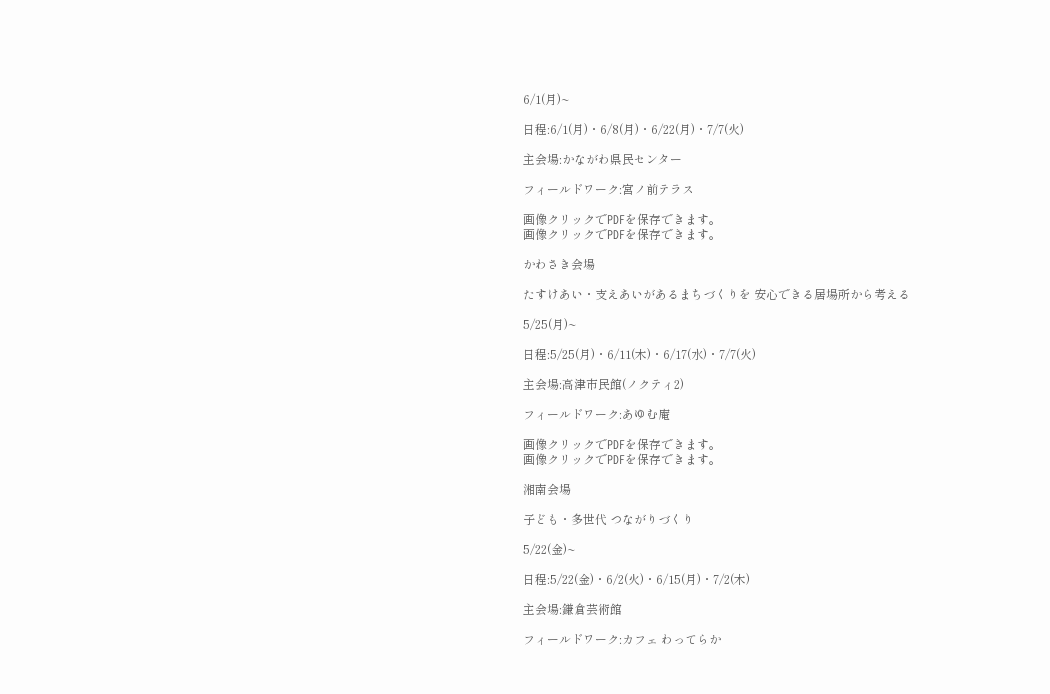6/1(月)~

日程:6/1(月)・6/8(月)・6/22(月)・7/7(火)

主会場:かながわ県民センター

フィールドワーク:宮ノ前テラス

画像クリックでPDFを保存できます。
画像クリックでPDFを保存できます。

かわさき会場

たすけあい・支えあいがあるまちづくりを 安心できる居場所から考える

5/25(月)~

日程:5/25(月)・6/11(木)・6/17(水)・7/7(火)

主会場:高津市民館(ノクティ2)

フィールドワーク:あゆむ庵

画像クリックでPDFを保存できます。
画像クリックでPDFを保存できます。

湘南会場

子ども・多世代 つながりづくり

5/22(金)~

日程:5/22(金)・6/2(火)・6/15(月)・7/2(木)

主会場:鎌倉芸術館

フィールドワーク:カフェ わってらか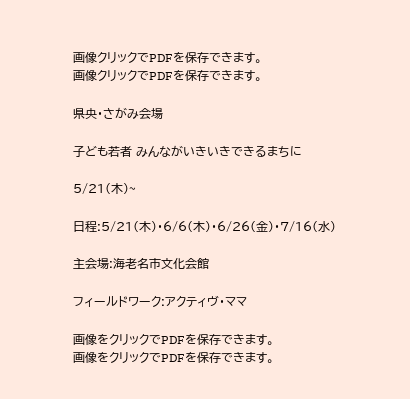画像クリックでPDFを保存できます。
画像クリックでPDFを保存できます。

県央・さがみ会場

子ども若者 みんながいきいきできるまちに

5/21(木)~

日程:5/21(木)・6/6(木)・6/26(金)・7/16(水)

主会場:海老名市文化会館

フィールドワーク:アクティヴ・ママ

画像をクリックでPDFを保存できます。
画像をクリックでPDFを保存できます。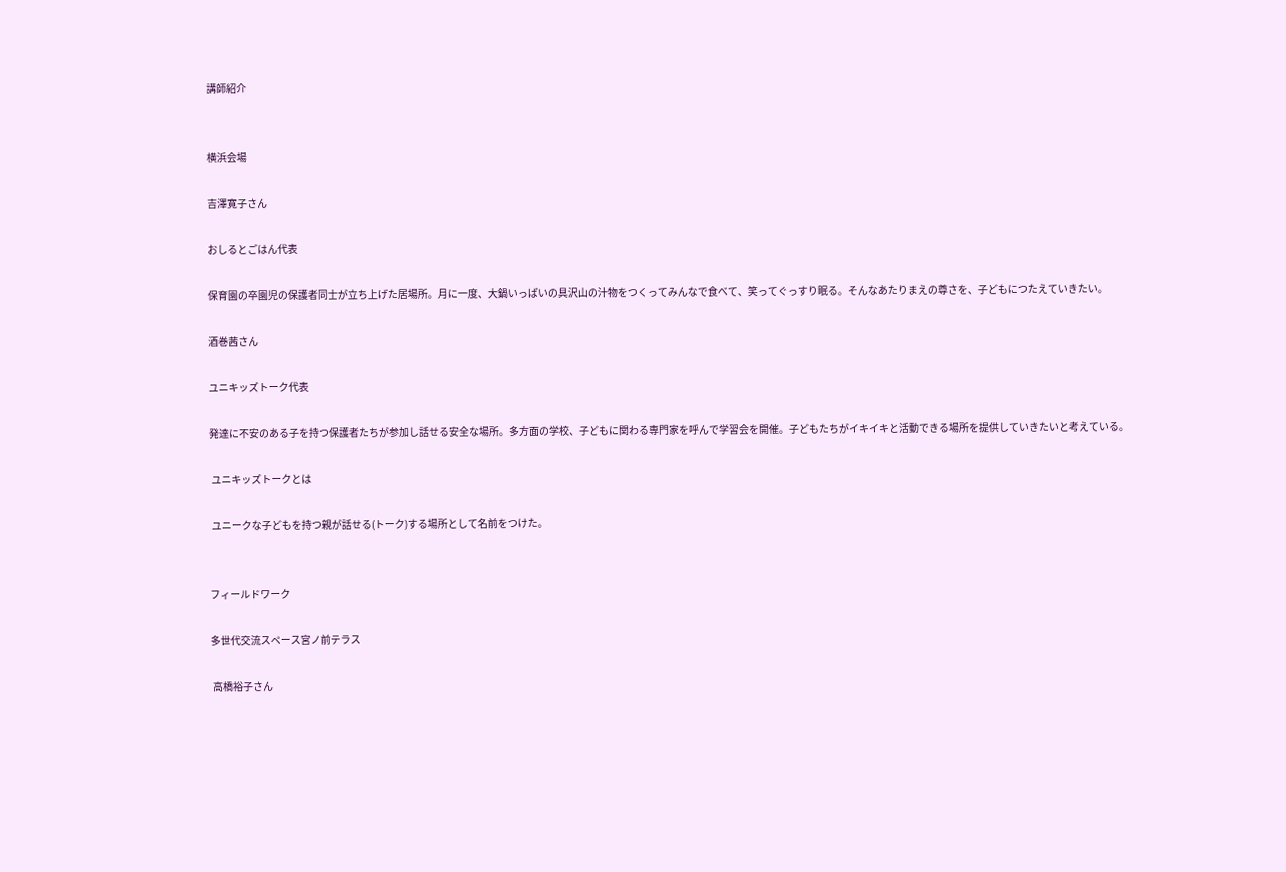講師紹介


横浜会場

吉澤寛子さん

おしるとごはん代表

保育園の卒園児の保護者同士が立ち上げた居場所。月に一度、大鍋いっぱいの具沢山の汁物をつくってみんなで食べて、笑ってぐっすり眠る。そんなあたりまえの尊さを、子どもにつたえていきたい。

酒巻茜さん

ユニキッズトーク代表

発達に不安のある子を持つ保護者たちが参加し話せる安全な場所。多方面の学校、子どもに関わる専門家を呼んで学習会を開催。子どもたちがイキイキと活動できる場所を提供していきたいと考えている。

 ユニキッズトークとは

 ユニークな子どもを持つ親が話せる(トーク)する場所として名前をつけた。


フィールドワーク

多世代交流スペース宮ノ前テラス

 高橋裕子さん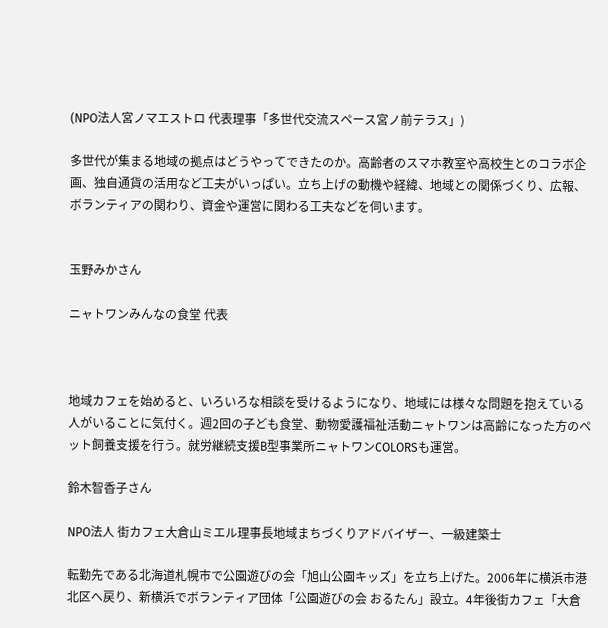(NPO法人宮ノマエストロ 代表理事「多世代交流スペース宮ノ前テラス」)

多世代が集まる地域の拠点はどうやってできたのか。高齢者のスマホ教室や高校生とのコラボ企画、独自通貨の活用など工夫がいっぱい。立ち上げの動機や経緯、地域との関係づくり、広報、ボランティアの関わり、資金や運営に関わる工夫などを伺います。


玉野みかさん

ニャトワンみんなの食堂 代表



地域カフェを始めると、いろいろな相談を受けるようになり、地域には様々な問題を抱えている人がいることに気付く。週2回の子ども食堂、動物愛護福祉活動ニャトワンは高齢になった方のペット飼養支援を行う。就労継続支援B型事業所ニャトワンCOLORSも運営。

鈴木智香子さん

NPO法人 街カフェ大倉山ミエル理事長地域まちづくりアドバイザー、一級建築士

転勤先である北海道札幌市で公園遊びの会「旭山公園キッズ」を立ち上げた。2006年に横浜市港北区へ戻り、新横浜でボランティア団体「公園遊びの会 おるたん」設立。4年後街カフェ「大倉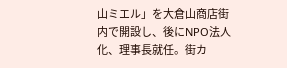山ミエル」を大倉山商店街内で開設し、後にNPO法人化、理事長就任。街カ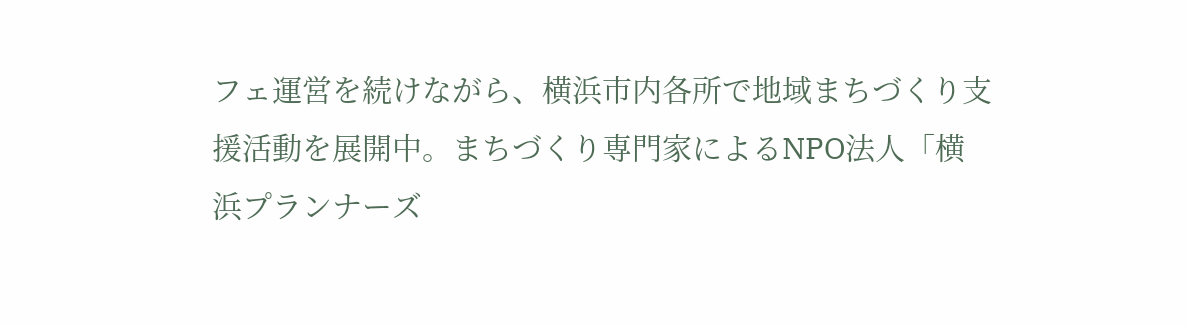フェ運営を続けながら、横浜市内各所で地域まちづくり支援活動を展開中。まちづくり専門家によるNPO法人「横浜プランナーズ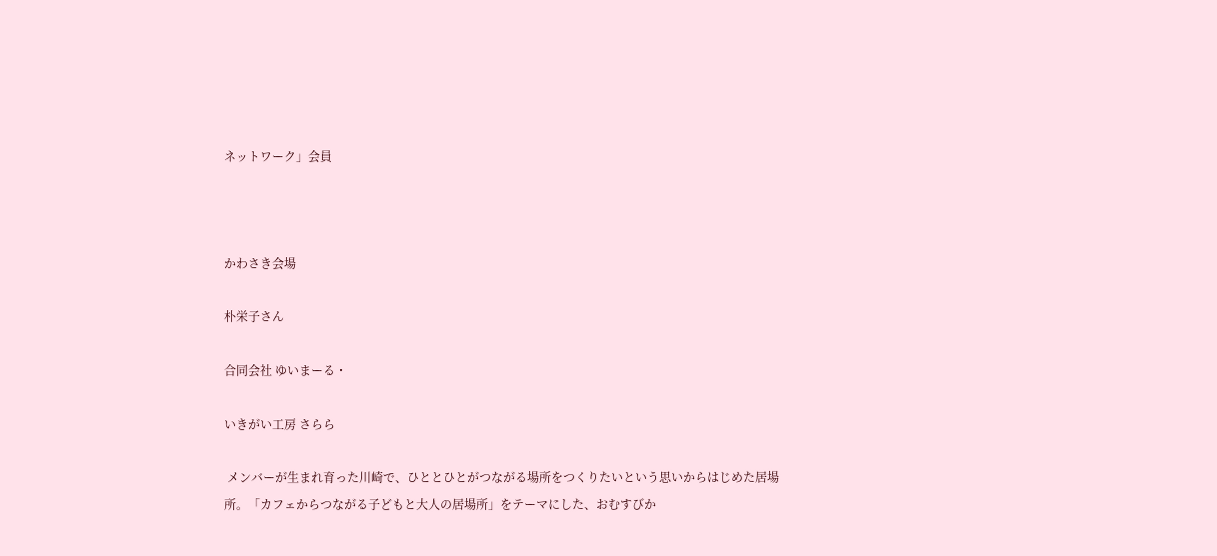ネットワーク」会員



かわさき会場

朴栄子さん

合同会社 ゆいまーる・

いきがい工房 さらら

 メンバーが生まれ育った川崎で、ひととひとがつながる場所をつくりたいという思いからはじめた居場所。「カフェからつながる子どもと大人の居場所」をテーマにした、おむすびか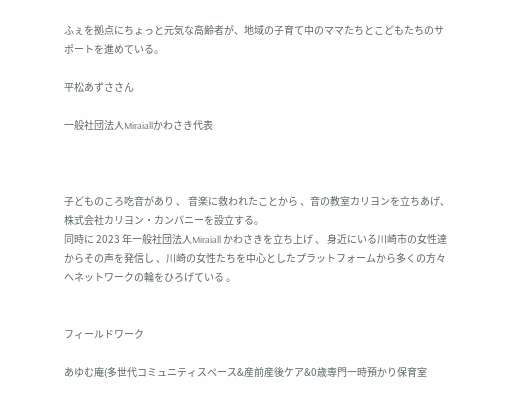ふぇを拠点にちょっと元気な高齢者が、地域の子育て中のママたちとこどもたちのサポートを進めている。

平松あずささん

一般社団法人Miraiallかわさき代表



子どものころ吃音があり 、 音楽に救われたことから 、音の教室カリヨンを立ちあげ、株式会社カリヨン・カンパニーを設立する。
同時に 2023 年一般社団法人Miraiall かわさきを立ち上げ 、 身近にいる川崎市の女性達からその声を発信し 、川崎の女性たちを中心としたプラットフォームから多くの方々へネットワークの輪をひろげている 。


フィールドワーク

あゆむ庵(多世代コミュニティスペース&産前産後ケア&0歳専門一時預かり保育室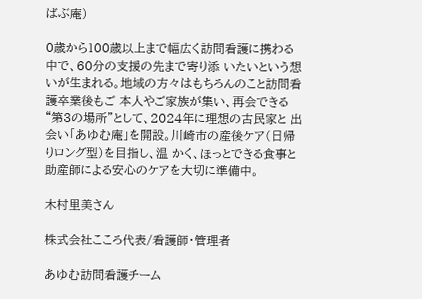ばぶ庵)

0歳から100歳以上まで幅広く訪問看護に携わる中で、60分の支援の先まで寄り添 いたいという想いが生まれる。地域の方々はもちろんのこと訪問看護卒業後もご 本人やご家族が集い、再会できる“第3の場所”として、2024年に理想の古民家と 出会い「あゆむ庵」を開設。川崎市の産後ケア(日帰りロング型)を目指し、温 かく、ほっとできる食事と助産師による安心のケアを大切に準備中。

木村里美さん

株式会社こころ代表/看護師・管理者

あゆむ訪問看護チーム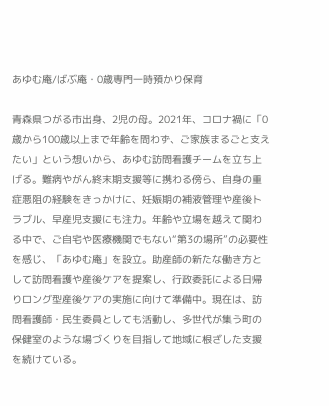あゆむ庵/ばぶ庵・0歳専門一時預かり保育

青森県つがる市出身、2児の母。2021年、コロナ禍に「0歳から100歳以上まで年齢を問わず、ご家族まるごと支えたい」という想いから、あゆむ訪問看護チームを立ち上げる。難病やがん終末期支援等に携わる傍ら、自身の重症悪阻の経験をきっかけに、妊娠期の補液管理や産後トラブル、早産児支援にも注力。年齢や立場を越えて関わる中で、ご自宅や医療機関でもない“第3の場所”の必要性を感じ、「あゆむ庵」を設立。助産師の新たな働き方として訪問看護や産後ケアを提案し、行政委託による日帰りロング型産後ケアの実施に向けて準備中。現在は、訪問看護師・民生委員としても活動し、多世代が集う町の保健室のような場づくりを目指して地域に根ざした支援を続けている。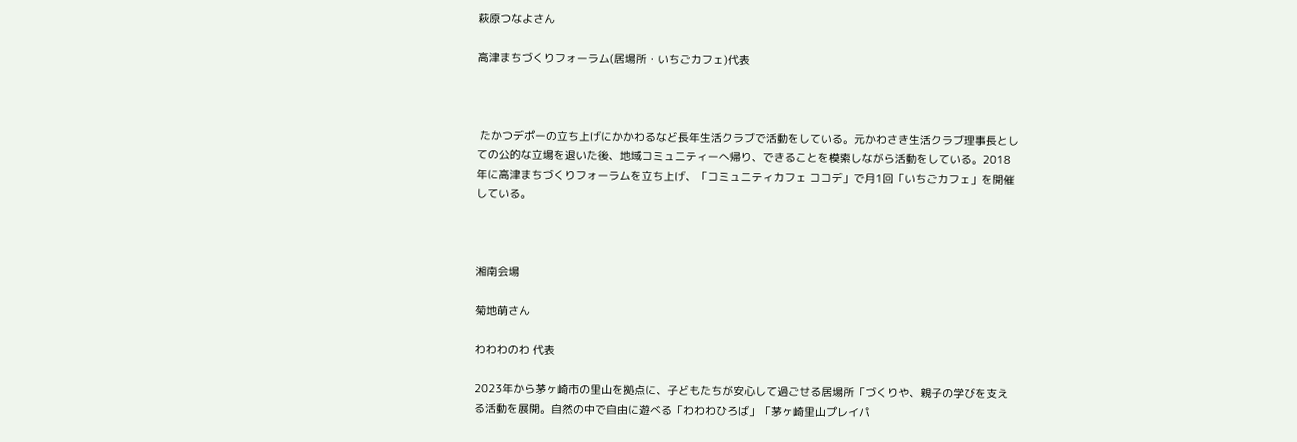萩原つなよさん

高津まちづくりフォーラム(居場所・いちごカフェ)代表



 たかつデポーの立ち上げにかかわるなど長年生活クラブで活動をしている。元かわさき生活クラブ理事長としての公的な立場を退いた後、地域コミュニティーへ帰り、できることを模索しながら活動をしている。2018年に高津まちづくりフォーラムを立ち上げ、「コミュニティカフェ ココデ」で月1回「いちごカフェ」を開催している。



湘南会場

菊地萌さん

わわわのわ 代表

2023年から茅ヶ崎市の里山を拠点に、子どもたちが安心して過ごせる居場所「づくりや、親子の学びを支える活動を展開。自然の中で自由に遊べる「わわわひろば」「茅ヶ崎里山プレイパ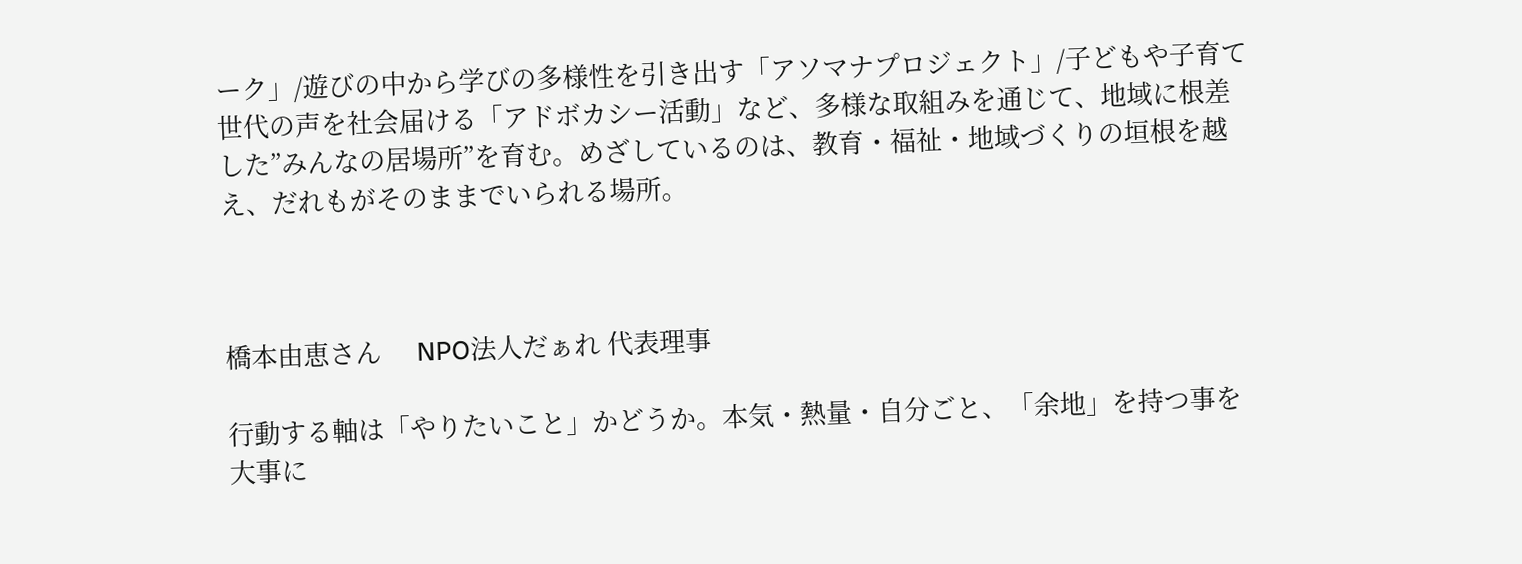ーク」/遊びの中から学びの多様性を引き出す「アソマナプロジェクト」/子どもや子育て世代の声を社会届ける「アドボカシー活動」など、多様な取組みを通じて、地域に根差した”みんなの居場所”を育む。めざしているのは、教育・福祉・地域づくりの垣根を越え、だれもがそのままでいられる場所。



橋本由恵さん     NPO法人だぁれ 代表理事

行動する軸は「やりたいこと」かどうか。本気・熱量・自分ごと、「余地」を持つ事を大事に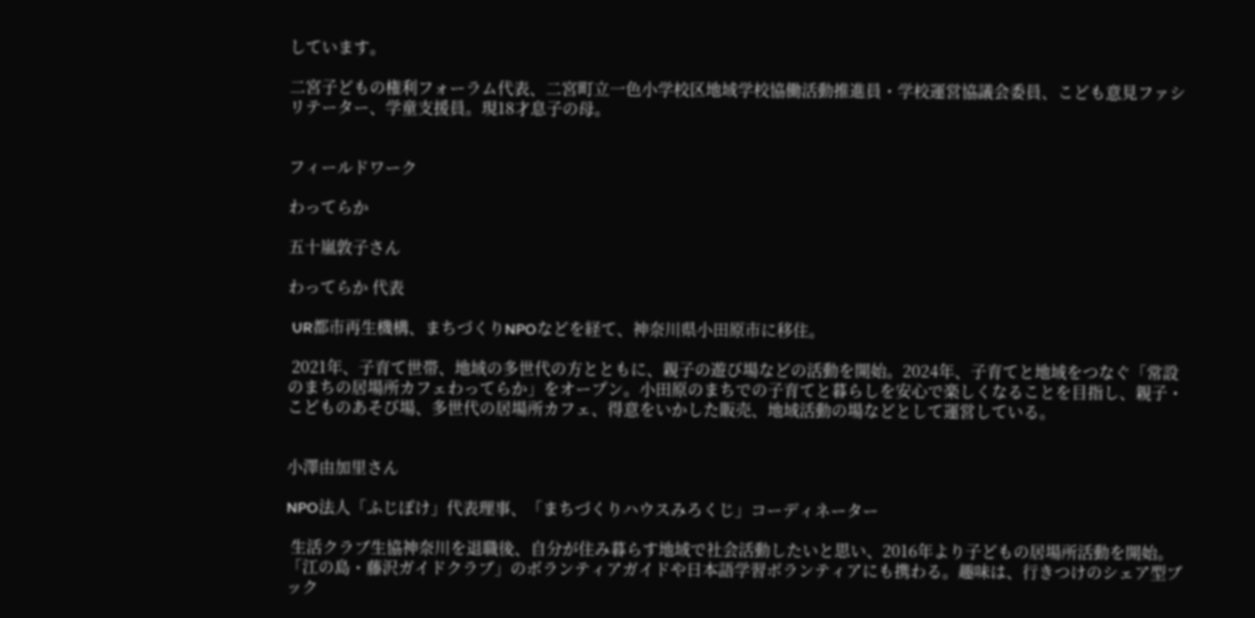しています。

二宮子どもの権利フォーラム代表、二宮町立一色小学校区地域学校協働活動推進員・学校運営協議会委員、こども意見ファシリテーター、学童支援員。現18才息子の母。


フィールドワーク

わってらか

五十嵐敦子さん

わってらか 代表

 UR都市再生機構、まちづくりNPOなどを経て、神奈川県小田原市に移住。

 2021年、子育て世帯、地域の多世代の方とともに、親子の遊び場などの活動を開始。2024年、子育てと地域をつなぐ「常設のまちの居場所カフェわってらか」をオープン。小田原のまちでの子育てと暮らしを安心で楽しくなることを目指し、親子・こどものあそび場、多世代の居場所カフェ、得意をいかした販売、地域活動の場などとして運営している。


小澤由加里さん

NPO法人「ふじぽけ」代表理事、「まちづくりハウスみろくじ」コーディネーター

 生活クラブ生協神奈川を退職後、自分が住み暮らす地域で社会活動したいと思い、2016年より子どもの居場所活動を開始。「江の島・藤沢ガイドクラブ」のボランティアガイドや日本語学習ボランティアにも携わる。趣味は、行きつけのシェア型ブック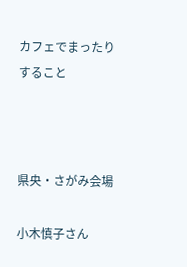カフェでまったりすること



県央・さがみ会場

小木慎子さん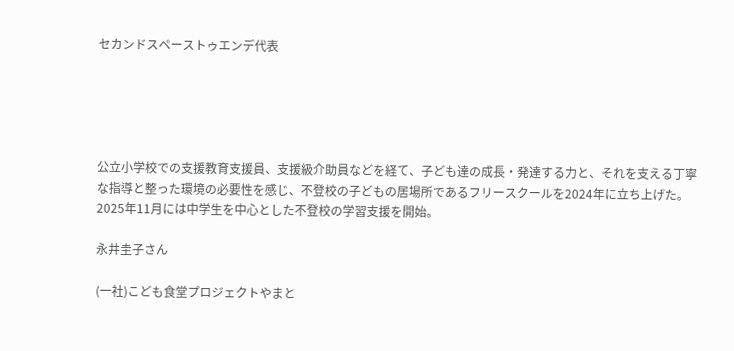セカンドスペーストゥエンデ代表





公立小学校での支援教育支援員、支援級介助員などを経て、子ども達の成長・発達する力と、それを支える丁寧な指導と整った環境の必要性を感じ、不登校の子どもの居場所であるフリースクールを2024年に立ち上げた。2025年11月には中学生を中心とした不登校の学習支援を開始。

永井圭子さん

(一社)こども食堂プロジェクトやまと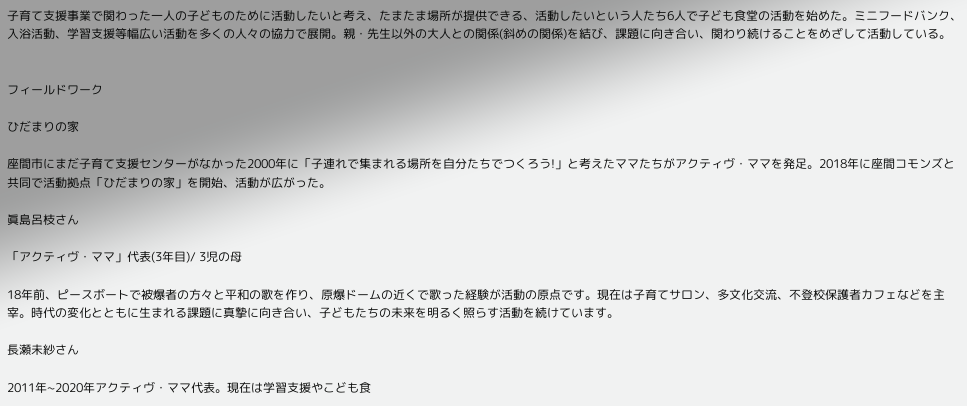子育て支援事業で関わった一人の子どものために活動したいと考え、たまたま場所が提供できる、活動したいという人たち6人で子ども食堂の活動を始めた。ミニフードバンク、入浴活動、学習支援等幅広い活動を多くの人々の協力で展開。親・先生以外の大人との関係(斜めの関係)を結び、課題に向き合い、関わり続けることをめざして活動している。


フィールドワーク

ひだまりの家

座間市にまだ子育て支援センターがなかった2000年に「子連れで集まれる場所を自分たちでつくろう!」と考えたママたちがアクティヴ・ママを発足。2018年に座間コモンズと共同で活動拠点「ひだまりの家」を開始、活動が広がった。

眞島呂枝さん

「アクティヴ・ママ」代表(3年目)/ 3児の母

18年前、ピースボートで被爆者の方々と平和の歌を作り、原爆ドームの近くで歌った経験が活動の原点です。現在は子育てサロン、多文化交流、不登校保護者カフェなどを主宰。時代の変化とともに生まれる課題に真摯に向き合い、子どもたちの未来を明るく照らす活動を続けています。

長瀬未紗さん

2011年~2020年アクティヴ・ママ代表。現在は学習支援やこども食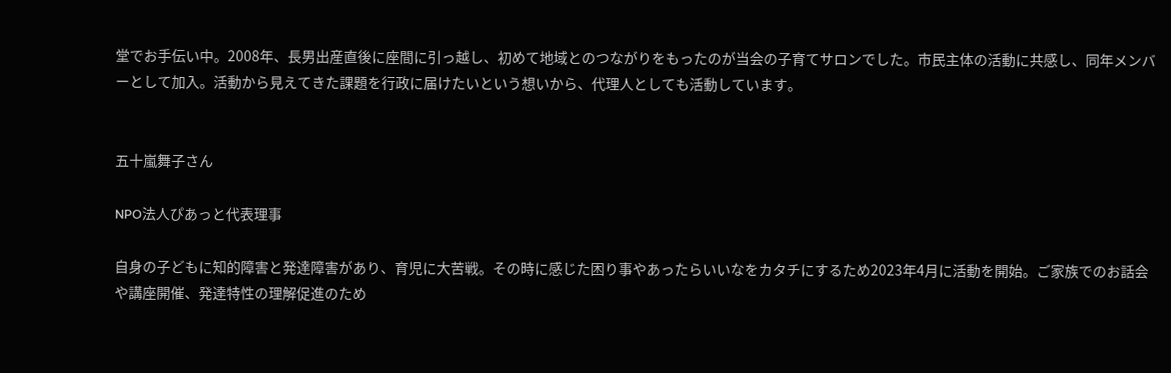堂でお手伝い中。2008年、長男出産直後に座間に引っ越し、初めて地域とのつながりをもったのが当会の子育てサロンでした。市民主体の活動に共感し、同年メンバーとして加入。活動から見えてきた課題を行政に届けたいという想いから、代理人としても活動しています。


五十嵐舞子さん

NPO法人ぴあっと代表理事

自身の子どもに知的障害と発達障害があり、育児に大苦戦。その時に感じた困り事やあったらいいなをカタチにするため2023年4月に活動を開始。ご家族でのお話会や講座開催、発達特性の理解促進のため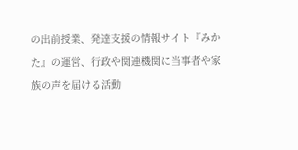の出前授業、発達支援の情報サイト『みかた』の運営、行政や関連機関に当事者や家族の声を届ける活動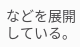などを展開している。